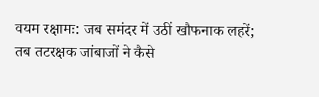वयम रक्षामः: जब समंदर में उठीं खौफनाक लहरें; तब तटरक्षक जांबाजों ने कैसे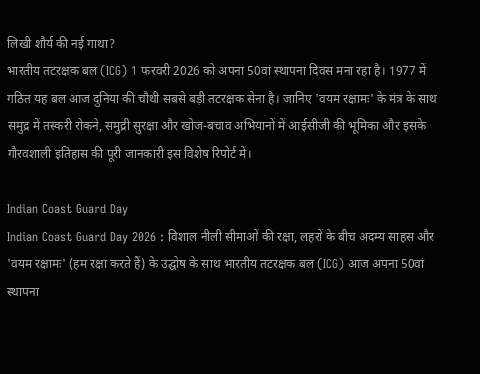लिखी शौर्य की नई गाथा?
भारतीय तटरक्षक बल (ICG) 1 फरवरी 2026 को अपना 50वां स्थापना दिवस मना रहा है। 1977 में गठित यह बल आज दुनिया की चौथी सबसे बड़ी तटरक्षक सेना है। जानिए 'वयम रक्षामः' के मंत्र के साथ समुद्र में तस्करी रोकने, समुद्री सुरक्षा और खोज-बचाव अभियानों में आईसीजी की भूमिका और इसके गौरवशाली इतिहास की पूरी जानकारी इस विशेष रिपोर्ट में।

Indian Coast Guard Day
Indian Coast Guard Day 2026 : विशाल नीली सीमाओं की रक्षा, लहरों के बीच अदम्य साहस और 'वयम रक्षामः' (हम रक्षा करते हैं) के उद्घोष के साथ भारतीय तटरक्षक बल (ICG) आज अपना 50वां स्थापना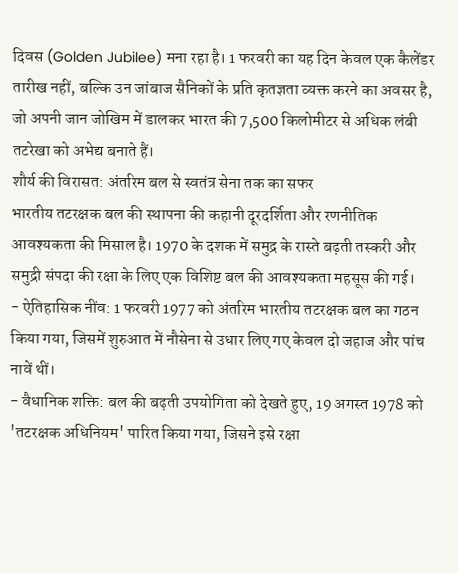दिवस (Golden Jubilee) मना रहा है। 1 फरवरी का यह दिन केवल एक कैलेंडर तारीख नहीं, बल्कि उन जांबाज सैनिकों के प्रति कृतज्ञता व्यक्त करने का अवसर है, जो अपनी जान जोखिम में डालकर भारत की 7,500 किलोमीटर से अधिक लंबी तटरेखा को अभेद्य बनाते हैं।
शौर्य की विरासत: अंतरिम बल से स्वतंत्र सेना तक का सफर
भारतीय तटरक्षक बल की स्थापना की कहानी दूरदर्शिता और रणनीतिक आवश्यकता की मिसाल है। 1970 के दशक में समुद्र के रास्ते बढ़ती तस्करी और समुद्री संपदा की रक्षा के लिए एक विशिष्ट बल की आवश्यकता महसूस की गई।
- ऐतिहासिक नींव: 1 फरवरी 1977 को अंतरिम भारतीय तटरक्षक बल का गठन किया गया, जिसमें शुरुआत में नौसेना से उधार लिए गए केवल दो जहाज और पांच नावें थीं।
- वैधानिक शक्ति: बल की बढ़ती उपयोगिता को देखते हुए, 19 अगस्त 1978 को 'तटरक्षक अधिनियम' पारित किया गया, जिसने इसे रक्षा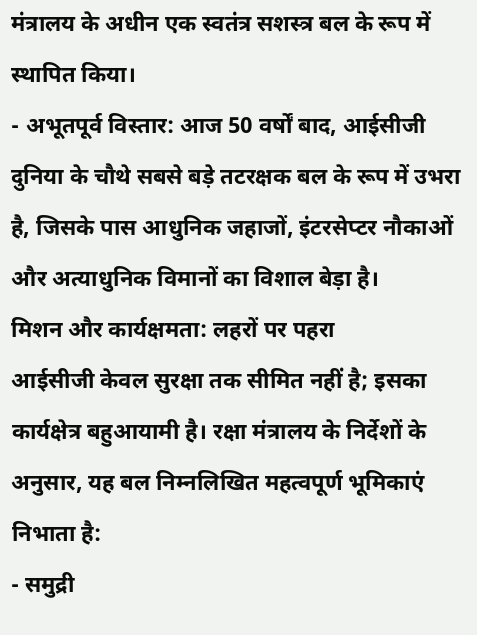मंत्रालय के अधीन एक स्वतंत्र सशस्त्र बल के रूप में स्थापित किया।
- अभूतपूर्व विस्तार: आज 50 वर्षों बाद, आईसीजी दुनिया के चौथे सबसे बड़े तटरक्षक बल के रूप में उभरा है, जिसके पास आधुनिक जहाजों, इंटरसेप्टर नौकाओं और अत्याधुनिक विमानों का विशाल बेड़ा है।
मिशन और कार्यक्षमता: लहरों पर पहरा
आईसीजी केवल सुरक्षा तक सीमित नहीं है; इसका कार्यक्षेत्र बहुआयामी है। रक्षा मंत्रालय के निर्देशों के अनुसार, यह बल निम्नलिखित महत्वपूर्ण भूमिकाएं निभाता है:
- समुद्री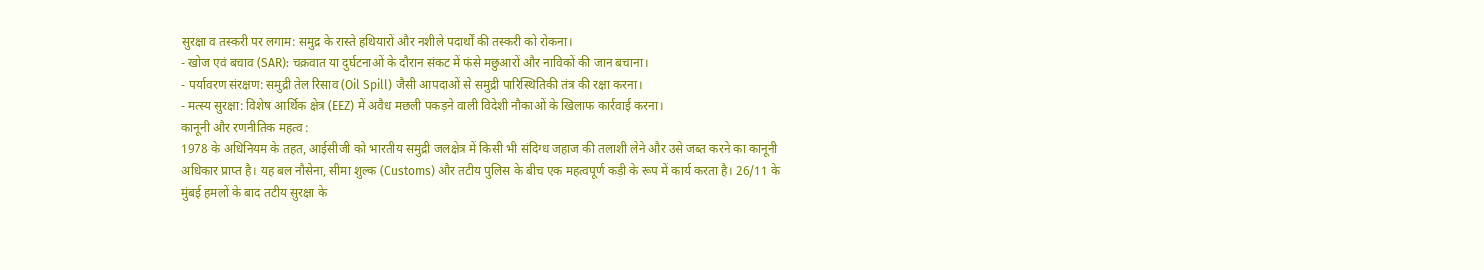सुरक्षा व तस्करी पर लगाम: समुद्र के रास्ते हथियारों और नशीले पदार्थों की तस्करी को रोकना।
- खोज एवं बचाव (SAR): चक्रवात या दुर्घटनाओं के दौरान संकट में फंसे मछुआरों और नाविकों की जान बचाना।
- पर्यावरण संरक्षण: समुद्री तेल रिसाव (Oil Spill) जैसी आपदाओं से समुद्री पारिस्थितिकी तंत्र की रक्षा करना।
- मत्स्य सुरक्षा: विशेष आर्थिक क्षेत्र (EEZ) में अवैध मछली पकड़ने वाली विदेशी नौकाओं के खिलाफ कार्रवाई करना।
कानूनी और रणनीतिक महत्व :
1978 के अधिनियम के तहत, आईसीजी को भारतीय समुद्री जलक्षेत्र में किसी भी संदिग्ध जहाज की तलाशी लेने और उसे जब्त करने का कानूनी अधिकार प्राप्त है। यह बल नौसेना, सीमा शुल्क (Customs) और तटीय पुलिस के बीच एक महत्वपूर्ण कड़ी के रूप में कार्य करता है। 26/11 के मुंबई हमलों के बाद तटीय सुरक्षा के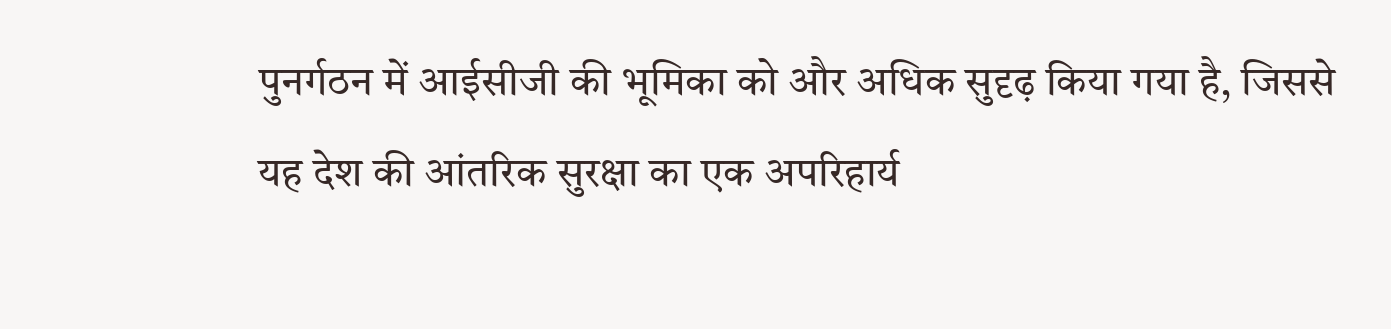पुनर्गठन में आईसीजी की भूमिका को और अधिक सुदृढ़ किया गया है, जिससे यह देश की आंतरिक सुरक्षा का एक अपरिहार्य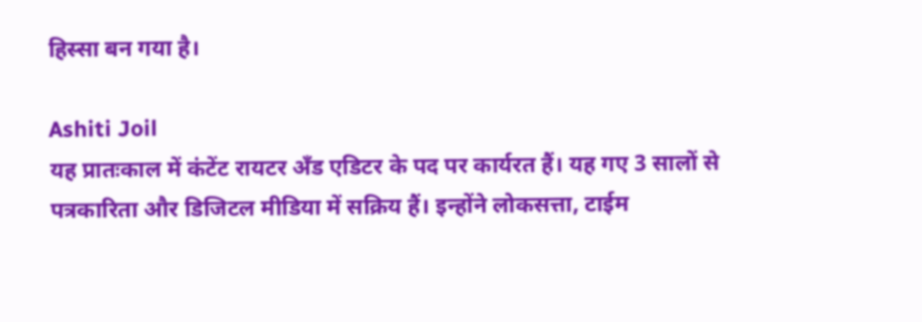हिस्सा बन गया है।

Ashiti Joil
यह प्रातःकाल में कंटेंट रायटर अँड एडिटर के पद पर कार्यरत हैं। यह गए 3 सालों से पत्रकारिता और डिजिटल मीडिया में सक्रिय हैं। इन्होंने लोकसत्ता, टाईम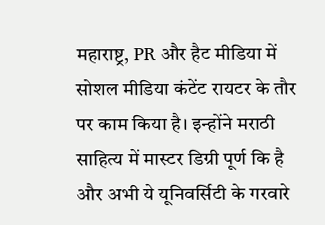महाराष्ट्र, PR और हैट मीडिया में सोशल मीडिया कंटेंट रायटर के तौर पर काम किया है। इन्होंने मराठी साहित्य में मास्टर डिग्री पूर्ण कि है और अभी ये यूनिवर्सिटी के गरवारे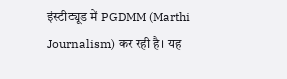इंस्टीट्यूड में PGDMM (Marthi Journalism) कर रही है। यह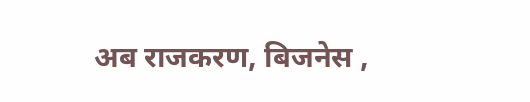अब राजकरण, बिजनेस ,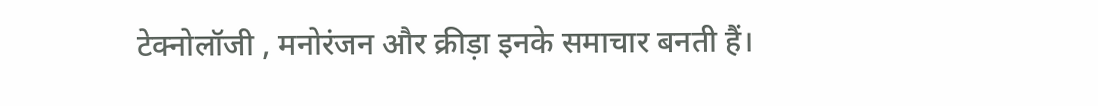टेक्नोलॉजी , मनोरंजन और क्रीड़ा इनके समाचार बनती हैं।